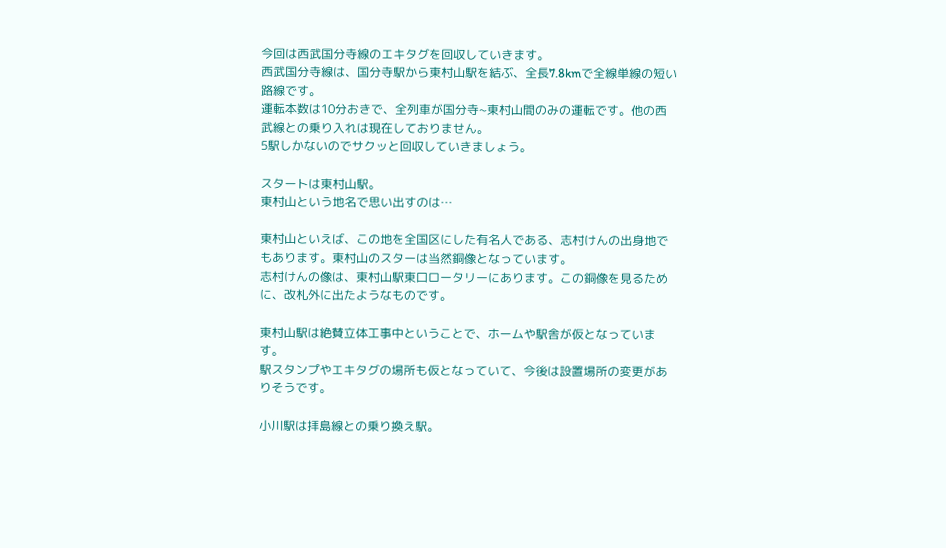今回は西武国分寺線のエキタグを回収していきます。
西武国分寺線は、国分寺駅から東村山駅を結ぶ、全長7.8kmで全線単線の短い路線です。
運転本数は10分おきで、全列車が国分寺~東村山間のみの運転です。他の西武線との乗り入れは現在しておりません。
5駅しかないのでサクッと回収していきましょう。

スタートは東村山駅。
東村山という地名で思い出すのは…

東村山といえば、この地を全国区にした有名人である、志村けんの出身地でもあります。東村山のスターは当然銅像となっています。
志村けんの像は、東村山駅東口ロータリーにあります。この銅像を見るために、改札外に出たようなものです。

東村山駅は絶賛立体工事中ということで、ホームや駅舎が仮となっています。
駅スタンプやエキタグの場所も仮となっていて、今後は設置場所の変更がありそうです。

小川駅は拝島線との乗り換え駅。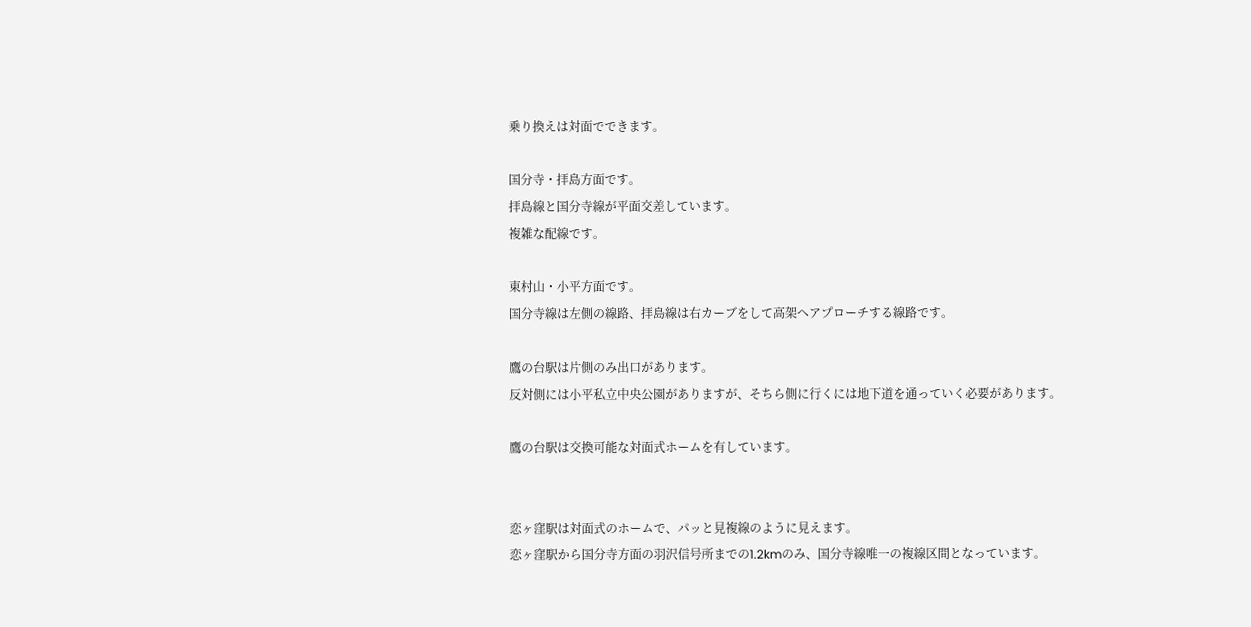乗り換えは対面でできます。

国分寺・拝島方面です。
拝島線と国分寺線が平面交差しています。
複雑な配線です。

東村山・小平方面です。
国分寺線は左側の線路、拝島線は右カーブをして高架へアプローチする線路です。

鷹の台駅は片側のみ出口があります。
反対側には小平私立中央公園がありますが、そちら側に行くには地下道を通っていく必要があります。

鷹の台駅は交換可能な対面式ホームを有しています。


恋ヶ窪駅は対面式のホームで、パッと見複線のように見えます。
恋ヶ窪駅から国分寺方面の羽沢信号所までの1.2kmのみ、国分寺線唯一の複線区間となっています。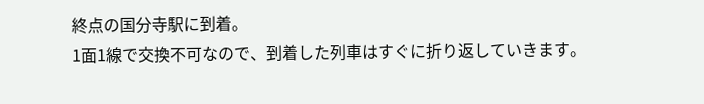終点の国分寺駅に到着。
1面1線で交換不可なので、到着した列車はすぐに折り返していきます。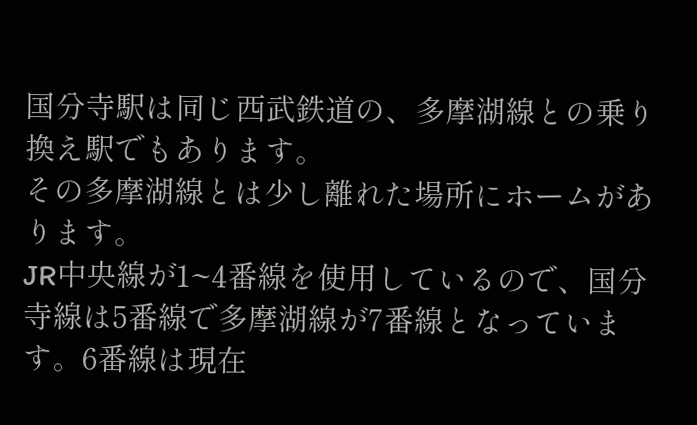国分寺駅は同じ西武鉄道の、多摩湖線との乗り換え駅でもあります。
その多摩湖線とは少し離れた場所にホームがあります。
JR中央線が1~4番線を使用しているので、国分寺線は5番線で多摩湖線が7番線となっています。6番線は現在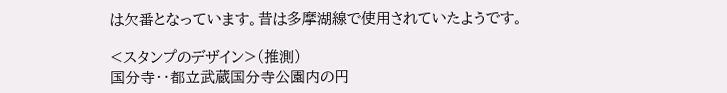は欠番となっています。昔は多摩湖線で使用されていたようです。

<スタンプのデザイン>(推測)
国分寺‥都立武蔵国分寺公園内の円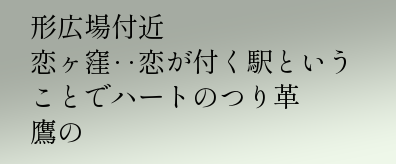形広場付近
恋ヶ窪‥恋が付く駅ということでハートのつり革
鷹の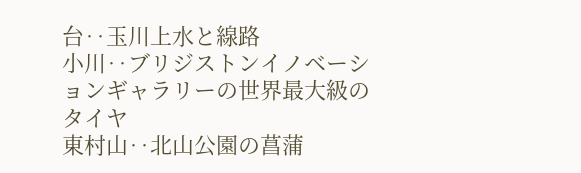台‥玉川上水と線路
小川‥ブリジストンイノベーションギャラリーの世界最大級のタイヤ
東村山‥北山公園の菖蒲